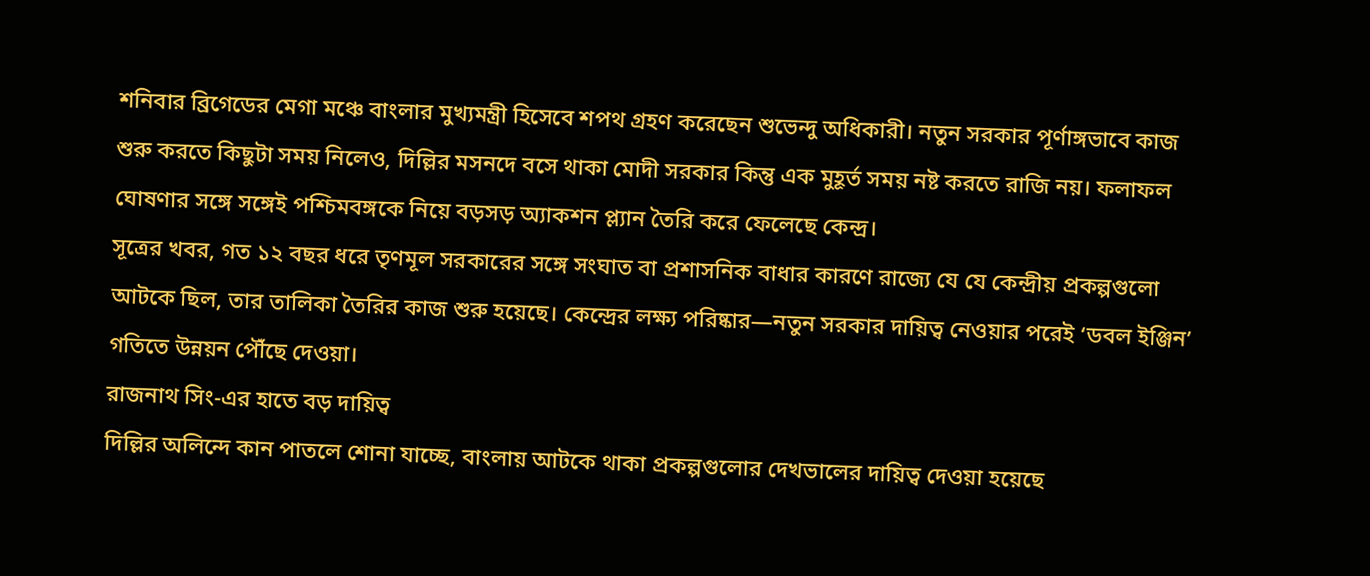শনিবার ব্রিগেডের মেগা মঞ্চে বাংলার মুখ্যমন্ত্রী হিসেবে শপথ গ্রহণ করেছেন শুভেন্দু অধিকারী। নতুন সরকার পূর্ণাঙ্গভাবে কাজ শুরু করতে কিছুটা সময় নিলেও, দিল্লির মসনদে বসে থাকা মোদী সরকার কিন্তু এক মুহূর্ত সময় নষ্ট করতে রাজি নয়। ফলাফল ঘোষণার সঙ্গে সঙ্গেই পশ্চিমবঙ্গকে নিয়ে বড়সড় অ্যাকশন প্ল্যান তৈরি করে ফেলেছে কেন্দ্র।
সূত্রের খবর, গত ১২ বছর ধরে তৃণমূল সরকারের সঙ্গে সংঘাত বা প্রশাসনিক বাধার কারণে রাজ্যে যে যে কেন্দ্রীয় প্রকল্পগুলো আটকে ছিল, তার তালিকা তৈরির কাজ শুরু হয়েছে। কেন্দ্রের লক্ষ্য পরিষ্কার—নতুন সরকার দায়িত্ব নেওয়ার পরেই ‘ডবল ইঞ্জিন’ গতিতে উন্নয়ন পৌঁছে দেওয়া।
রাজনাথ সিং-এর হাতে বড় দায়িত্ব
দিল্লির অলিন্দে কান পাতলে শোনা যাচ্ছে, বাংলায় আটকে থাকা প্রকল্পগুলোর দেখভালের দায়িত্ব দেওয়া হয়েছে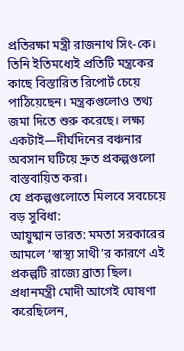প্রতিরক্ষা মন্ত্রী রাজনাথ সিং-কে। তিনি ইতিমধ্যেই প্রতিটি মন্ত্রকের কাছে বিস্তারিত রিপোর্ট চেয়ে পাঠিয়েছেন। মন্ত্রকগুলোও তথ্য জমা দিতে শুরু করেছে। লক্ষ্য একটাই—দীর্ঘদিনের বঞ্চনার অবসান ঘটিয়ে দ্রুত প্রকল্পগুলো বাস্তবায়িত করা।
যে প্রকল্পগুলোতে মিলবে সবচেয়ে বড় সুবিধা:
আয়ুষ্মান ভারত: মমতা সরকারের আমলে ‘স্বাস্থ্য সাথী’র কারণে এই প্রকল্পটি রাজ্যে ব্রাত্য ছিল। প্রধানমন্ত্রী মোদী আগেই ঘোষণা করেছিলেন,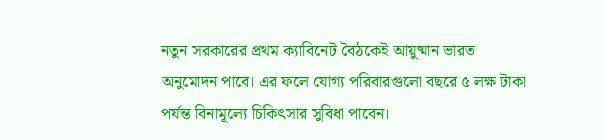নতুন সরকারের প্রথম ক্যাবিনেট বৈঠকেই আয়ুষ্মান ভারত অনুমোদন পাবে। এর ফলে যোগ্য পরিবারগুলো বছরে ৫ লক্ষ টাকা পর্যন্ত বিনামূল্যে চিকিৎসার সুবিধা পাবেন।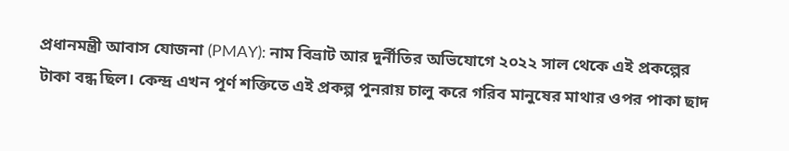প্রধানমন্ত্রী আবাস যোজনা (PMAY): নাম বিভ্রাট আর দুর্নীতির অভিযোগে ২০২২ সাল থেকে এই প্রকল্পের টাকা বন্ধ ছিল। কেন্দ্র এখন পূর্ণ শক্তিতে এই প্রকল্প পুনরায় চালু করে গরিব মানুষের মাথার ওপর পাকা ছাদ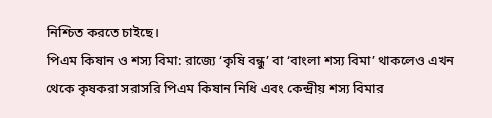নিশ্চিত করতে চাইছে।
পিএম কিষান ও শস্য বিমা: রাজ্যে ‘কৃষি বন্ধু’ বা ‘বাংলা শস্য বিমা’ থাকলেও এখন থেকে কৃষকরা সরাসরি পিএম কিষান নিধি এবং কেন্দ্রীয় শস্য বিমার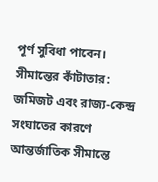পূর্ণ সুবিধা পাবেন।
সীমান্তের কাঁটাতার: জমিজট এবং রাজ্য-কেন্দ্র সংঘাতের কারণে আন্তর্জাতিক সীমান্তে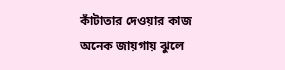কাঁটাতার দেওয়ার কাজ অনেক জায়গায় ঝুলে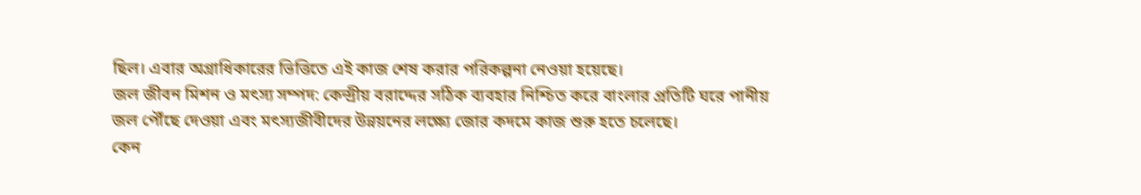ছিল। এবার অগ্রাধিকারের ভিত্তিতে এই কাজ শেষ করার পরিকল্পনা নেওয়া হয়েছে।
জল জীবন মিশন ও মৎস্য সম্পদ: কেন্দ্রীয় বরাদ্দের সঠিক ব্যবহার নিশ্চিত করে বাংলার প্রতিটি ঘরে পানীয় জল পৌঁছে দেওয়া এবং মৎস্যজীবীদের উন্নয়নের লক্ষ্যে জোর কদমে কাজ শুরু হতে চলেছে।
কেন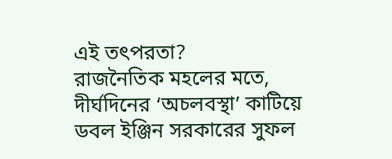এই তৎপরতা?
রাজনৈতিক মহলের মতে, দীর্ঘদিনের ‘অচলবস্থা’ কাটিয়ে ডবল ইঞ্জিন সরকারের সুফল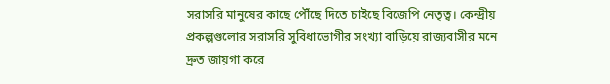সরাসরি মানুষের কাছে পৌঁছে দিতে চাইছে বিজেপি নেতৃত্ব। কেন্দ্রীয় প্রকল্পগুলোর সরাসরি সুবিধাভোগীর সংখ্যা বাড়িয়ে রাজ্যবাসীর মনে দ্রুত জায়গা করে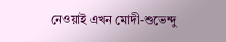নেওয়াই এখন মোদী-শুভেন্দু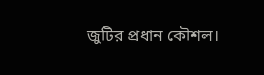জুটির প্রধান কৌশল।